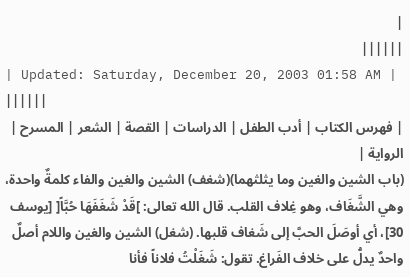|
||||||
| Updated: Saturday, December 20, 2003 01:58 AM | ||||||
| فهرس الكتاب | أدب الطفل | الدراسات | القصة | الشعر | المسرح | الرواية |
(باب الشين والغين وما يثلثهما)(شغف) الشين والغين والفاء كلمةٌ واحدة، وهي الشَّغَاف، وهو غِلاف القلب. قال الله تعالى: ]قَدْ شَغَفَهَا حُبَّاً[ [يوسف 30]، أي أوصَلَ الحبَّ إلى شَغاف قلبها. (شغل) الشين والغين واللام أصلٌ واحدٌ يدلُّ على خلاف الفَراغ. تقول: شَغَلْتُ فلاناً فأنا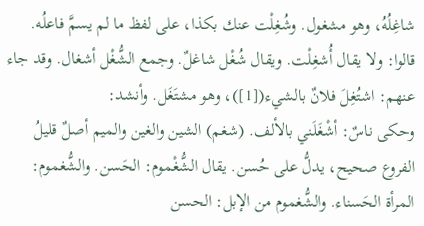شاغِلُهُ، وهو مشغول. وشُغِلْت عنك بكذا، على لفظ ما لم يسمَّ فاعلُه. قالوا: ولا يقال أُشغِلْت. ويقال شُغْل شاغلٌ. وجمع الشُّغْل أشغال. وقد جاء عنهم: اشتُغِلَ فلانٌ بالشيء([1])، وهو مشتَغَل. وأنشد:
وحكى ناسٌ: أشْغَلَني بالألف. (شغم) الشين والغين والميم أصلٌ قليلُ الفروع صحيح، يدلُّ على حُسن. يقال الشُّغْموم: الحَسن. والشُّغموم: المرأة الحَسناء. والشُّغموم من الإبل: الحسن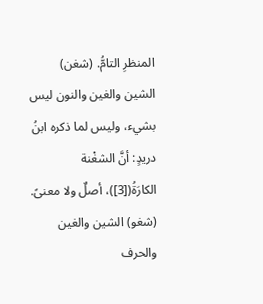المنظرِ التامُّ. (شغن) الشين والغين والنون ليس بشيء، وليس لما ذكره ابنُ دريدٍ: أنَّ الشغْنة الكارَةُ([3])، أصلٌ ولا معنىً. (شغو) الشين والغين والحرف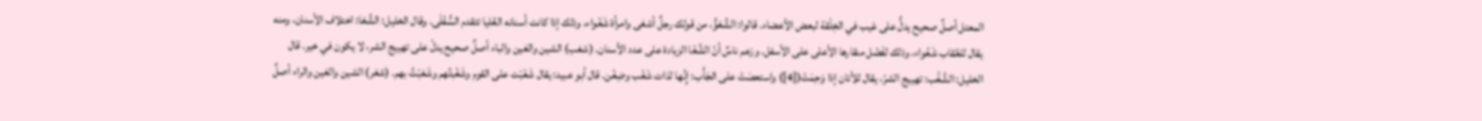المعتل أصلٌ صحيح يدلُّ على عَيب في الخِلْقة لبعض الأعضاء. قالوا: الشُغوُّ، من قولك رجلٌ أشغى وامرأة شَغْواء، وذلك إذا كانت أسنانه العُليا تتقدم السُّفْلَى. وقال الخليل: الشَّغا: اختلاف الأسنان، ومنه يقال للعُقاب شَغْواء، وذلك لفَضْل منقارها الأعلى على الأسفل. وزعم ناسٌ أنّ الشَّغَا الزيادة على عدد الأسنان. (شغب) الشين والغين والباء أصلٌ صحيح يدلّ على تهييج الشر، لا يكون في خير. قال الخليل: الشَّغَْب: تهييج الشرّ، يقال للأتان إذا وَحِمَتْ([4]) واستعصَتْ على الجَأْب: إِنَّها لذات شَغْب وضِغْن. قال أبو عبيد: يقال شَغَبْت على القوم وشَغْبتُهم وشَغبْتُ بهم. (شغر) الشين والغين والراء أصلٌ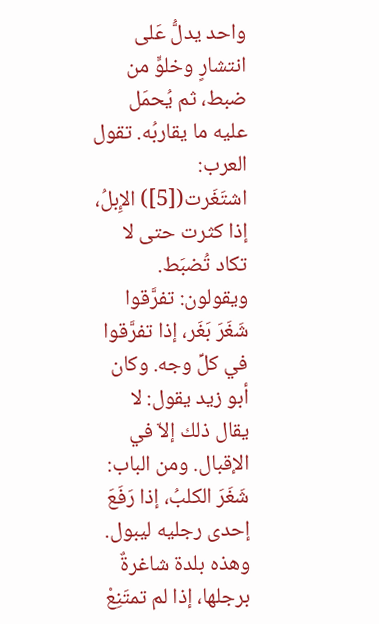واحد يدلُّ عَلى انتشارٍ وخلوٍّ من ضبط، ثم يُحمَل عليه ما يقاربُه. تقول العرب: اشتَغَرت([5]) الإِبلُ، إذا كثرت حتى لا تكاد تُضبَط. ويقولون: تفرَّقوا شَغَرَ بَغَر، إذا تفرَّقوا في كلِّ وجه. وكان أبو زيد يقول: لا يقال ذلك إلاّ في الإقبال. ومن الباب: شَغَرَ الكلبُ، إذا رَفَعَ إحدى رجليه ليبول. وهذه بلدة شاغرةٌ برجلها، إذا لم تمتَنِعْ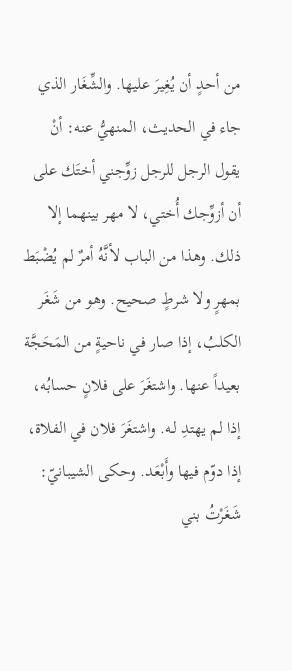من أحدٍ أن يُغِيرَ عليها. والشِّغَار الذي جاء في الحديث، المنهيُّ عنه: أنْ يقول الرجل للرجل زوِّجني أختَك على أن أزوِّجك أُختي، لا مهر بينهما إلا ذلك. وهذا من الباب لأنَّهُ أمرٌ لم يُضْبَط بمهرٍ ولا شرطٍ صحيح. وهو من شَغَر الكلبُ، إذا صار في ناحيةٍ من المَحَجَّة بعيداً عنها. واشتغَرَ على فلانٍ حسابُه، إذا لم يهتدِ لـه. واشتغَرَ فلان في الفلاة، إذا دوّم فيها وأَبْعَد. وحكى الشيبانيّ: شَغَرْتُ بني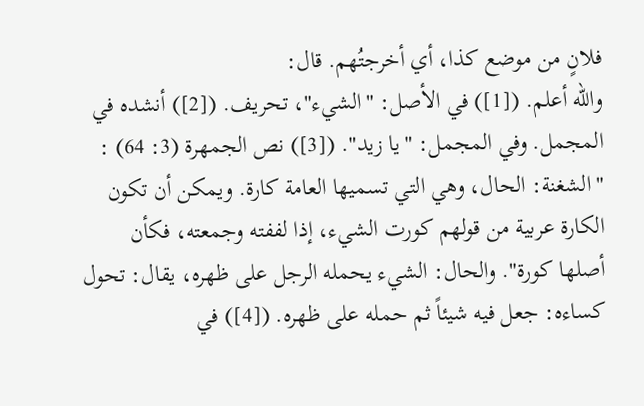فلانٍ من موضع كذا، أي أخرجتُهم. قال:
والله أعلم. ([1]) في الأصل: "الشيء"، تحريف. ([2]) أنشده في المجمل. وفي المجمل: "يا زيد". ([3]) نص الجمهرة (3: 64) : "الشغنة: الحال، وهي التي تسميها العامة كارة. ويمكن أن تكون الكارة عربية من قولهم كورت الشيء، إذا لففته وجمعته، فكأن أصلها كورة". والحال: الشيء يحمله الرجل على ظهره، يقال: تحول كساءه: جعل فيه شيئاً ثم حمله على ظهره. ([4]) في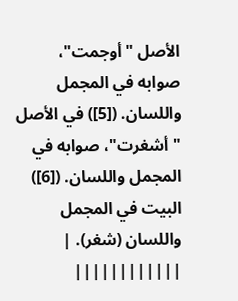الأصل "أوجمت"، صوابه في المجمل واللسان. ([5]) في الأصل "أشغرت"، صوابه في المجمل واللسان. ([6]) البيت في المجمل واللسان (شغر). | ||||||||||||